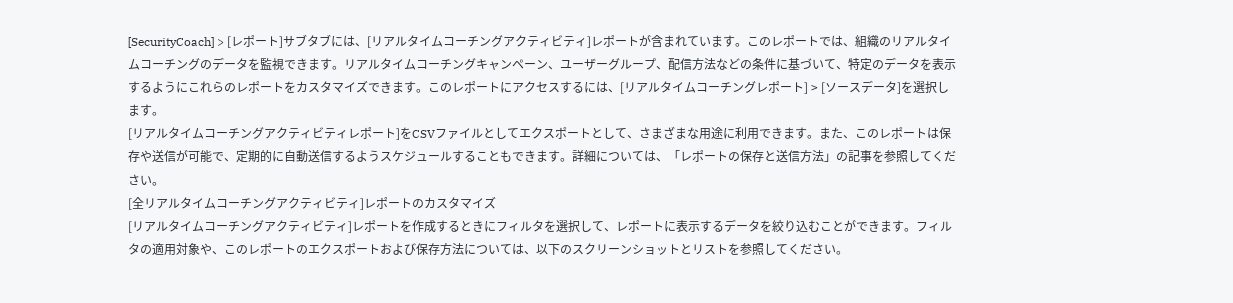[SecurityCoach] > [レポート]サブタブには、[リアルタイムコーチングアクティビティ]レポートが含まれています。このレポートでは、組織のリアルタイムコーチングのデータを監視できます。リアルタイムコーチングキャンペーン、ユーザーグループ、配信方法などの条件に基づいて、特定のデータを表示するようにこれらのレポートをカスタマイズできます。このレポートにアクセスするには、[リアルタイムコーチングレポート] > [ソースデータ]を選択します。
[リアルタイムコーチングアクティビティレポート]をCSVファイルとしてエクスポートとして、さまざまな用途に利用できます。また、このレポートは保存や送信が可能で、定期的に自動送信するようスケジュールすることもできます。詳細については、「レポートの保存と送信方法」の記事を参照してください。
[全リアルタイムコーチングアクティビティ]レポートのカスタマイズ
[リアルタイムコーチングアクティビティ]レポートを作成するときにフィルタを選択して、レポートに表示するデータを絞り込むことができます。フィルタの適用対象や、このレポートのエクスポートおよび保存方法については、以下のスクリーンショットとリストを参照してください。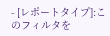- [レポートタイプ]:このフィルタを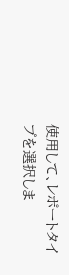使用して、レポートタイプを選択しま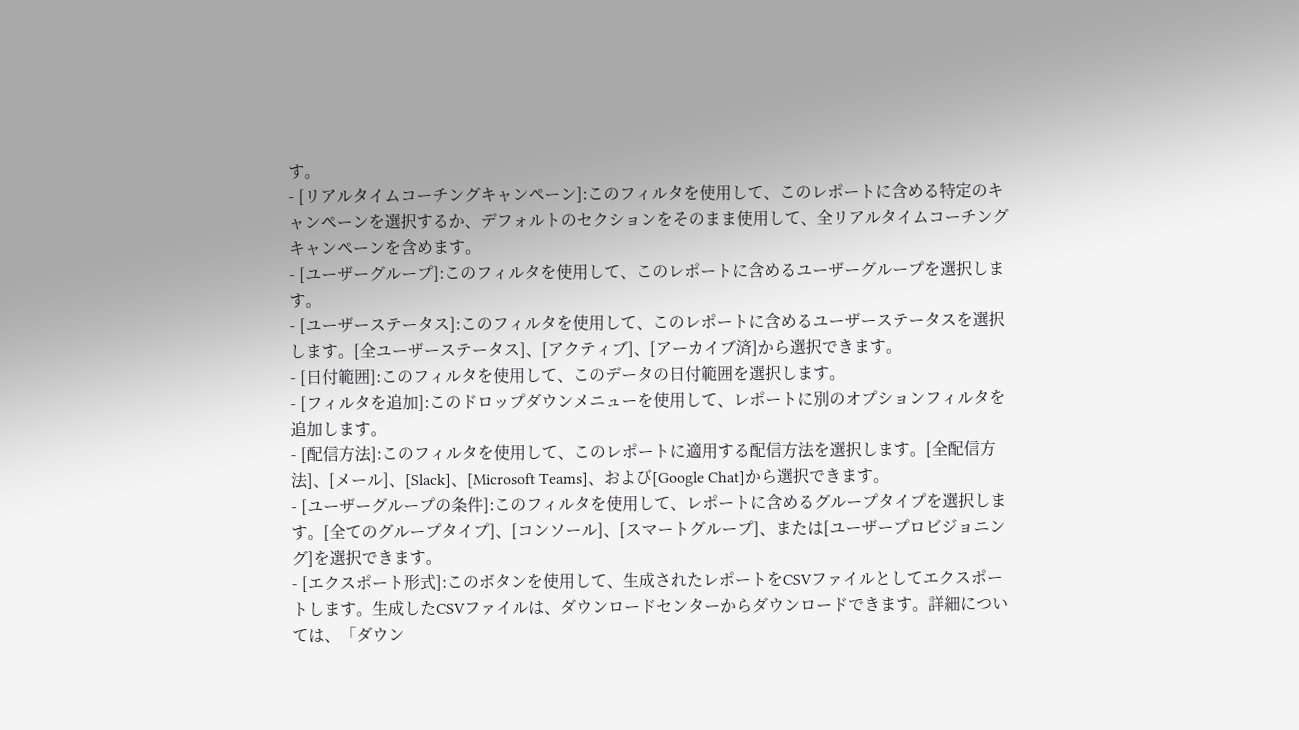す。
- [リアルタイムコーチングキャンペーン]:このフィルタを使用して、このレポートに含める特定のキャンペーンを選択するか、デフォルトのセクションをそのまま使用して、全リアルタイムコーチングキャンペーンを含めます。
- [ユーザーグループ]:このフィルタを使用して、このレポートに含めるユーザーグループを選択します。
- [ユーザーステータス]:このフィルタを使用して、このレポートに含めるユーザーステータスを選択します。[全ユーザーステータス]、[アクティブ]、[アーカイブ済]から選択できます。
- [日付範囲]:このフィルタを使用して、このデータの日付範囲を選択します。
- [フィルタを追加]:このドロップダウンメニューを使用して、レポートに別のオプションフィルタを追加します。
- [配信方法]:このフィルタを使用して、このレポートに適用する配信方法を選択します。[全配信方法]、[メール]、[Slack]、[Microsoft Teams]、および[Google Chat]から選択できます。
- [ユーザーグループの条件]:このフィルタを使用して、レポートに含めるグループタイプを選択します。[全てのグループタイプ]、[コンソール]、[スマートグループ]、または[ユーザープロビジョニング]を選択できます。
- [エクスポート形式]:このボタンを使用して、生成されたレポートをCSVファイルとしてエクスポートします。生成したCSVファイルは、ダウンロードセンターからダウンロードできます。詳細については、「ダウン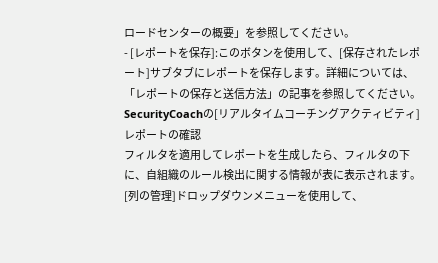ロードセンターの概要」を参照してください。
- [レポートを保存]:このボタンを使用して、[保存されたレポート]サブタブにレポートを保存します。詳細については、「レポートの保存と送信方法」の記事を参照してください。
SecurityCoachの[リアルタイムコーチングアクティビティ]レポートの確認
フィルタを適用してレポートを生成したら、フィルタの下に、自組織のルール検出に関する情報が表に表示されます。[列の管理]ドロップダウンメニューを使用して、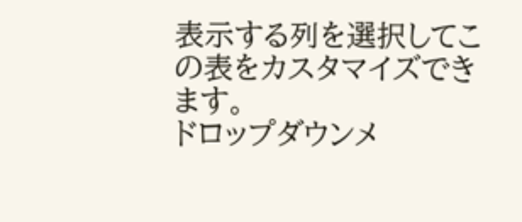表示する列を選択してこの表をカスタマイズできます。
ドロップダウンメ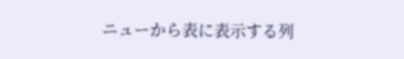ニューから表に表示する列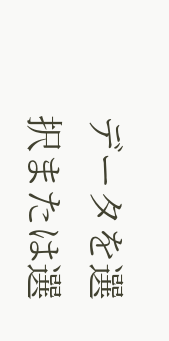データを選択または選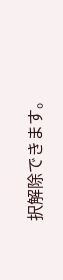択解除できます。